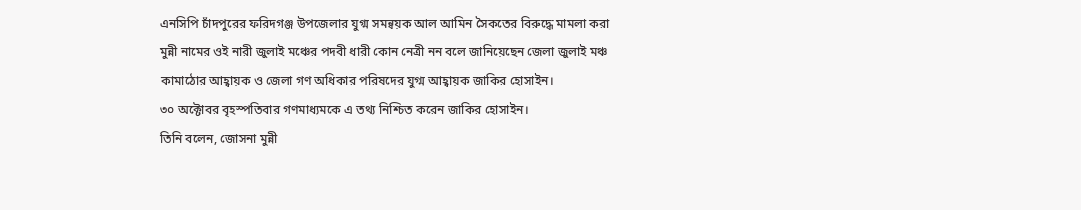এনসিপি চাঁদপুরের ফরিদগঞ্জ উপজেলার যুগ্ম সমন্বয়ক আল আমিন সৈকতের বিরুদ্ধে মামলা করা মুন্নী নামের ওই নারী জুলাই মঞ্চের পদবী ধারী কোন নেত্রী নন বলে জানিয়েছেন জেলা জুলাই মঞ্চ কামাঠোর আহ্বায়ক ও জেলা গণ অধিকার পরিষদের যুগ্ম আহ্বায়ক জাকির হোসাইন।
৩০ অক্টোবর বৃহস্পতিবার গণমাধ্যমকে এ তথ্য নিশ্চিত করেন জাকির হোসাইন।
তিনি বলেন, জোসনা মুন্নী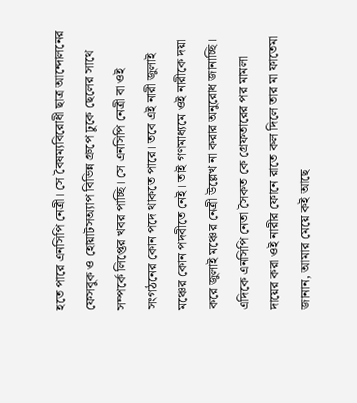হতে পারে এনসিপি নেত্রী। সে বৈষম্যবিরোধী ছাত্র আন্দোলনের ফেসবুক ও হোয়াটসঅ্যাপ বিভিন্ন গ্রুপে ঢুকে ছেলের সাথে সম্পর্কে লিপ্তের খবর পাচ্ছি। সে এনসিপি নেত্রী বা ওই সংগঠনের কোন পদে থাকতে পারে। তবে এই নারী জুলাই মঞ্চের কোন পদবীতে নেই। তাই গণমাধ্যমে ওই নারীকে দয়া করে জুলাই মঞ্চের নেত্রী উল্লেখ না করার অনুরোধ জানাচ্ছি।
এদিকে এনসিপি নেতা সৈকত কে গ্রেফতারের পর মামলা দায়ের করা ওই নারীর ফোনে রাতে কল দিলে তার মা ফাতেমা জানান, আমার মেয়ে কই আছে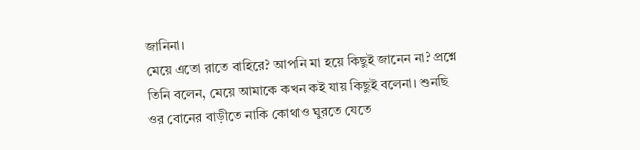জানিনা।
মেয়ে এতো রাতে বাহিরে? আপনি মা হয়ে কিছুই জানেন না? প্রশ্নে তিনি বলেন, মেয়ে আমাকে কখন কই যায় কিছুই বলেনা। শুনছি ওর বোনের বাড়ীতে নাকি কোথাও ঘুরতে যেতে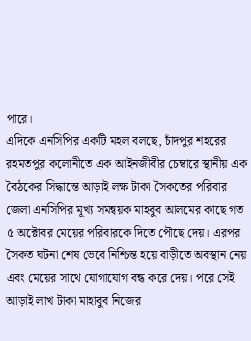পারে।
এদিকে এনসিপির একটি মহল বলছে, চাঁদপুর শহরের রহমতপুর কলোনীতে এক আইনজীবীর চেম্বারে স্থানীয় এক বৈঠকের সিদ্ধান্তে আড়াই লক্ষ টাকা সৈকতের পরিবার জেলা এনসিপির মূখ্য সমন্বয়ক মাহবুব আলমের কাছে গত ৫ অক্টোবর মেয়ের পরিবারকে দিতে পৌছে দেয়। এরপর সৈকত ঘটনা শেষ ভেবে নিশ্চিন্ত হয়ে বাড়ীতে অবস্থান নেয় এবং মেয়ের সাথে যোগাযোগ বন্ধ করে দেয়। পরে সেই আড়াই লাখ টাকা মাহাবুব নিজের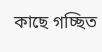কাছে গচ্ছিত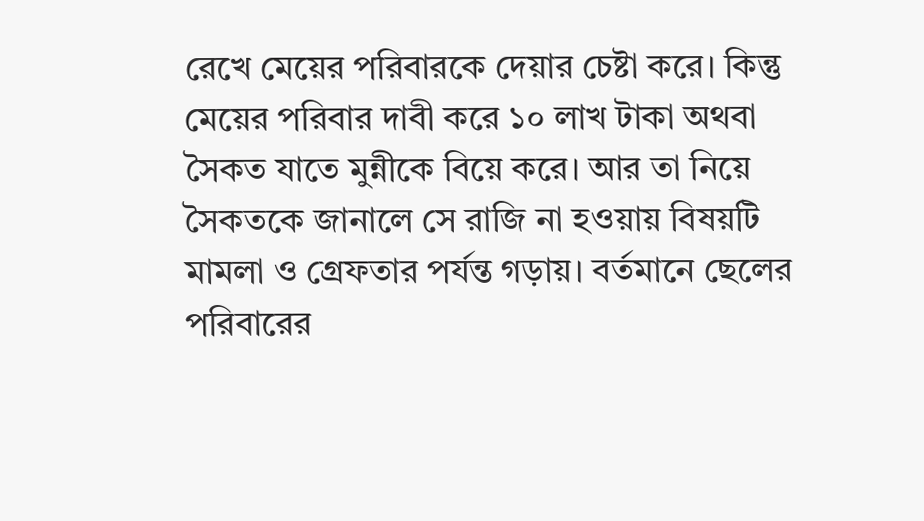রেখে মেয়ের পরিবারকে দেয়ার চেষ্টা করে। কিন্তু মেয়ের পরিবার দাবী করে ১০ লাখ টাকা অথবা সৈকত যাতে মুন্নীকে বিয়ে করে। আর তা নিয়ে সৈকতকে জানালে সে রাজি না হওয়ায় বিষয়টি মামলা ও গ্রেফতার পর্যন্ত গড়ায়। বর্তমানে ছেলের পরিবারের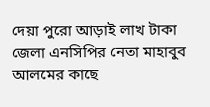দেয়া পুরো আড়াই লাখ টাকা জেলা এনসিপির নেতা মাহাবুব আলমের কাছে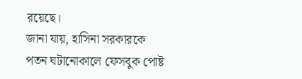রয়েছে।
জানা যায়, হাসিনা সরকারকে পতন ঘটানোকালে ফেসবুক পোষ্ট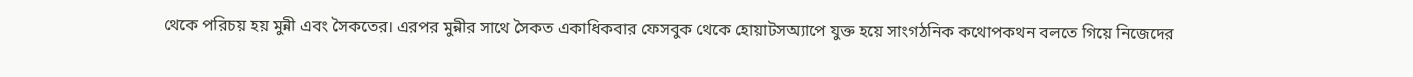থেকে পরিচয় হয় মুন্নী এবং সৈকতের। এরপর মুন্নীর সাথে সৈকত একাধিকবার ফেসবুক থেকে হোয়াটসঅ্যাপে যুক্ত হয়ে সাংগঠনিক কথোপকথন বলতে গিয়ে নিজেদের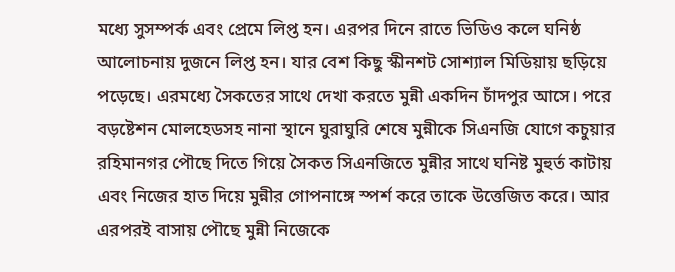মধ্যে সুসম্পর্ক এবং প্রেমে লিপ্ত হন। এরপর দিনে রাতে ভিডিও কলে ঘনিষ্ঠ আলোচনায় দুজনে লিপ্ত হন। যার বেশ কিছু স্কীনশট সোশ্যাল মিডিয়ায় ছড়িয়ে পড়েছে। এরমধ্যে সৈকতের সাথে দেখা করতে মুন্নী একদিন চাঁদপুর আসে। পরে বড়ষ্টেশন মোলহেডসহ নানা স্থানে ঘুরাঘুরি শেষে মুন্নীকে সিএনজি যোগে কচুয়ার রহিমানগর পৌছে দিতে গিয়ে সৈকত সিএনজিতে মুন্নীর সাথে ঘনিষ্ট মুহুর্ত কাটায় এবং নিজের হাত দিয়ে মুন্নীর গোপনাঙ্গে স্পর্শ করে তাকে উত্তেজিত করে। আর এরপরই বাসায় পৌছে মুন্নী নিজেকে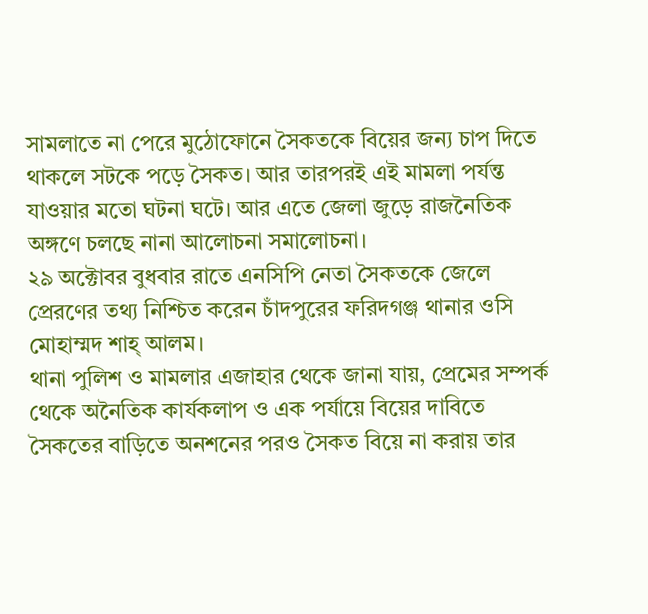সামলাতে না পেরে মুঠোফোনে সৈকতকে বিয়ের জন্য চাপ দিতে থাকলে সটকে পড়ে সৈকত। আর তারপরই এই মামলা পর্যন্ত যাওয়ার মতো ঘটনা ঘটে। আর এতে জেলা জুড়ে রাজনৈতিক অঙ্গণে চলছে নানা আলোচনা সমালোচনা।
২৯ অক্টোবর বুধবার রাতে এনসিপি নেতা সৈকতকে জেলে প্রেরণের তথ্য নিশ্চিত করেন চাঁদপুরের ফরিদগঞ্জ থানার ওসি মোহাম্মদ শাহ্ আলম।
থানা পুলিশ ও মামলার এজাহার থেকে জানা যায়, প্রেমের সম্পর্ক থেকে অনৈতিক কার্যকলাপ ও এক পর্যায়ে বিয়ের দাবিতে সৈকতের বাড়িতে অনশনের পরও সৈকত বিয়ে না করায় তার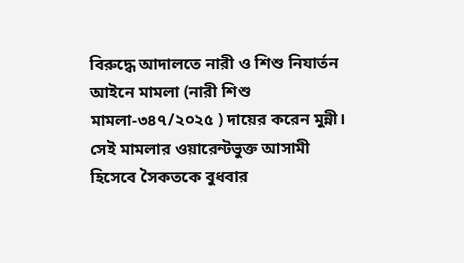বিরুদ্ধে আদালতে নারী ও শিশু নিযার্তন আইনে মামলা (নারী শিশু মামলা-৩৪৭/২০২৫ ) দায়ের করেন মুন্নী। সেই মামলার ওয়ারেন্টভুক্ত আসামী হিসেবে সৈকতকে বুধবার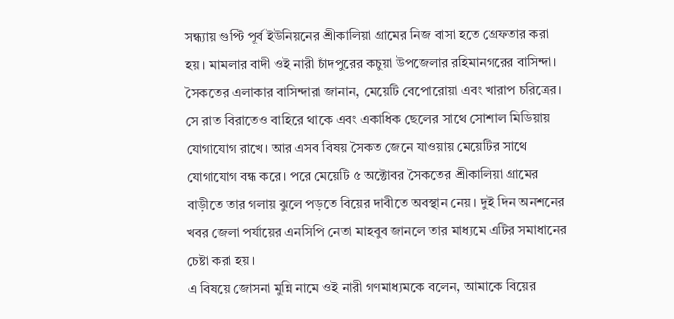সন্ধ্যায় গুপ্টি পূর্ব ইউনিয়নের শ্রীকালিয়া গ্রামের নিজ বাসা হতে গ্রেফতার করা হয়। মামলার বাদী ওই নারী চাঁদপুরের কচুয়া উপজেলার রহিমানগরের বাসিন্দা।
সৈকতের এলাকার বাসিন্দারা জানান, মেয়েটি বেপোরোয়া এবং খারাপ চরিত্রের। সে রাত বিরাতেও বাহিরে থাকে এবং একাধিক ছেলের সাথে সোশাল মিডিয়ায় যোগাযোগ রাখে। আর এসব বিষয় সৈকত জেনে যাওয়ায় মেয়েটির সাথে যোগাযোগ বন্ধ করে। পরে মেয়েটি ৫ অক্টোবর সৈকতের শ্রীকালিয়া গ্রামের বাড়ীতে তার গলায় ঝুলে পড়তে বিয়ের দাবীতে অবস্থান নেয়। দুই দিন অনশনের খবর জেলা পর্যায়ের এনসিপি নেতা মাহবুব জানলে তার মাধ্যমে এটির সমাধানের চেষ্টা করা হয়।
এ বিষয়ে জোসনা মুন্নি নামে ওই নারী গণমাধ্যমকে বলেন, আমাকে বিয়ের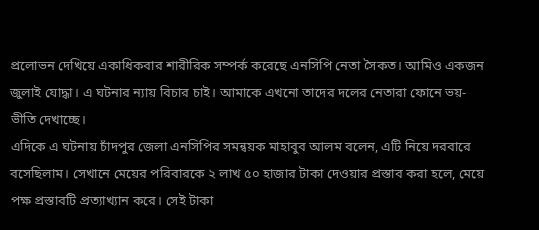প্রলোভন দেখিয়ে একাধিকবার শারীরিক সম্পর্ক করেছে এনসিপি নেতা সৈকত। আমিও একজন জুলাই যোদ্ধা। এ ঘটনার ন্যায় বিচার চাই। আমাকে এখনো তাদের দলের নেতারা ফোনে ভয়-ভীতি দেখাচ্ছে।
এদিকে এ ঘটনায় চাঁদপুর জেলা এনসিপির সমন্বয়ক মাহাবুব আলম বলেন, এটি নিয়ে দরবারে বসেছিলাম। সেখানে মেয়ের পরিবারকে ২ লাখ ৫০ হাজার টাকা দেওয়ার প্রস্তাব করা হলে, মেয়ে পক্ষ প্রস্তাবটি প্রত্যাখ্যান করে। সেই টাকা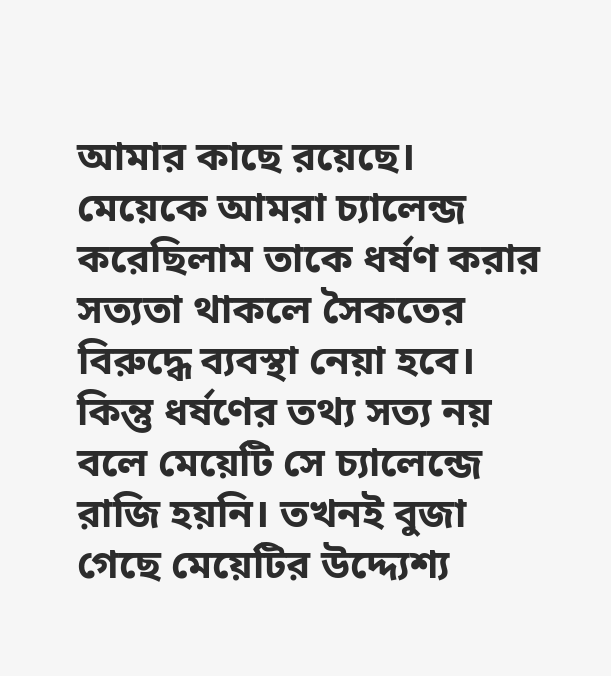আমার কাছে রয়েছে। মেয়েকে আমরা চ্যালেন্জ করেছিলাম তাকে ধর্ষণ করার সত্যতা থাকলে সৈকতের বিরুদ্ধে ব্যবস্থা নেয়া হবে। কিন্তু ধর্ষণের তথ্য সত্য নয় বলে মেয়েটি সে চ্যালেন্জে রাজি হয়নি। তখনই বুজা গেছে মেয়েটির উদ্দ্যেশ্য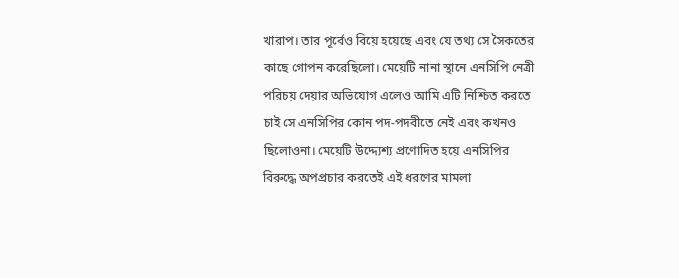খারাপ। তার পূর্বেও বিয়ে হয়েছে এবং যে তথ্য সে সৈকতের কাছে গোপন করেছিলো। মেয়েটি নানা স্থানে এনসিপি নেত্রী পরিচয় দেয়ার অভিযোগ এলেও আমি এটি নিশ্চিত করতে চাই সে এনসিপির কোন পদ-পদবীতে নেই এবং কখনও ছিলোওনা। মেয়েটি উদ্দ্যেশ্য প্রণোদিত হয়ে এনসিপির বিরুদ্ধে অপপ্রচার করতেই এই ধরণের মামলা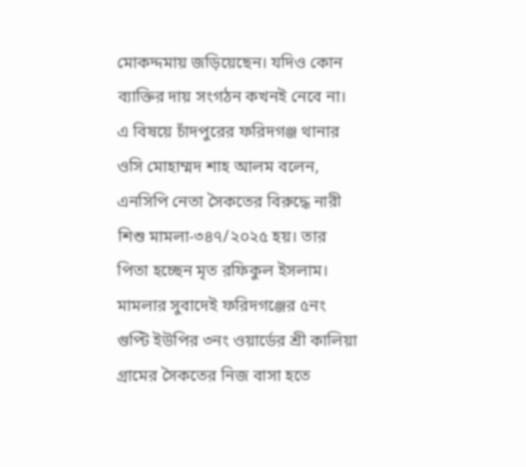মোকদ্দমায় জড়িয়েছেন। যদিও কোন ব্যাক্তির দায় সংগঠন কখনই নেবে না।
এ বিষয়ে চাঁদপুরের ফরিদগঞ্জ থানার ওসি মোহাম্মদ শাহ আলম বলেন, এনসিপি নেতা সৈকতের বিরুদ্ধে নারী শিশু মামলা-৩৪৭/২০২৫ হয়। তার পিতা হচ্ছেন মৃত রফিকুল ইসলাম। মামলার সুবাদেই ফরিদগঞ্জের ৫নং গুপ্টি ইউপির ৩নং ওয়ার্ডের শ্রী কালিয়া গ্রামের সৈকতের নিজ বাসা হতে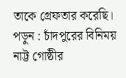তাকে গ্রেফতার করেছি।
পড়ুন : চাঁদপুরের বিনিময় নাট্ট গোষ্ঠীর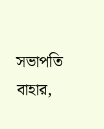সভাপতি বাহার,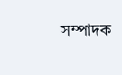সম্পাদক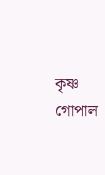কৃষ্ণ গোপাল